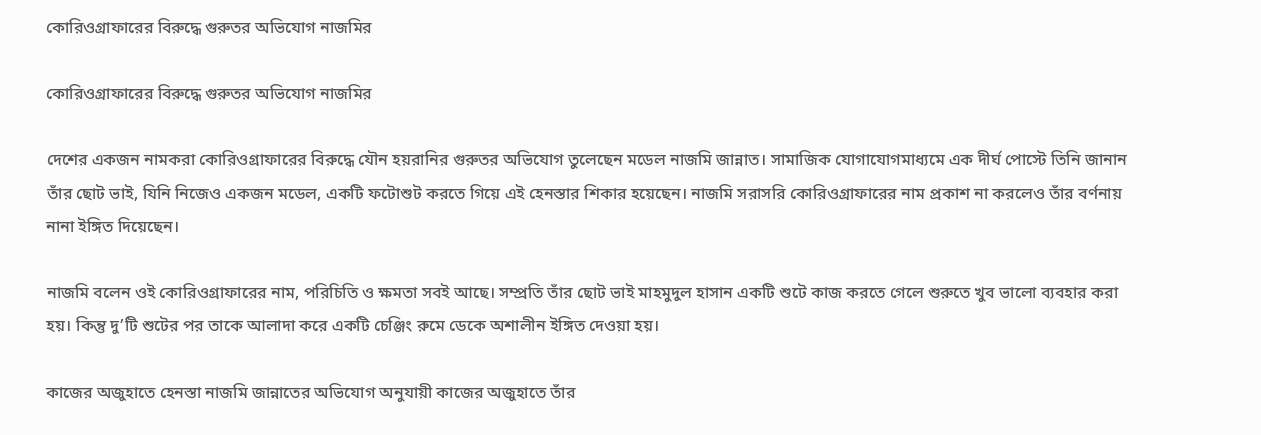কোরিওগ্রাফারের বিরুদ্ধে গুরুতর অভিযোগ নাজমির

কোরিওগ্রাফারের বিরুদ্ধে গুরুতর অভিযোগ নাজমির

দেশের একজন নামকরা কোরিওগ্রাফারের বিরুদ্ধে যৌন হয়রানির গুরুতর অভিযোগ তুলেছেন মডেল নাজমি জান্নাত। সামাজিক যোগাযোগমাধ্যমে এক দীর্ঘ পোস্টে তিনি জানান তাঁর ছোট ভাই, যিনি নিজেও একজন মডেল, একটি ফটোশুট করতে গিয়ে এই হেনস্তার শিকার হয়েছেন। নাজমি সরাসরি কোরিওগ্রাফারের নাম প্রকাশ না করলেও তাঁর বর্ণনায় নানা ইঙ্গিত দিয়েছেন।

নাজমি বলেন ওই কোরিওগ্রাফারের নাম, পরিচিতি ও ক্ষমতা সবই আছে। সম্প্রতি তাঁর ছোট ভাই মাহমুদুল হাসান একটি শুটে কাজ করতে গেলে শুরুতে খুব ভালো ব্যবহার করা হয়। কিন্তু দু’টি শুটের পর তাকে আলাদা করে একটি চেঞ্জিং রুমে ডেকে অশালীন ইঙ্গিত দেওয়া হয়।

কাজের অজুহাতে হেনস্তা নাজমি জান্নাতের অভিযোগ অনুযায়ী কাজের অজুহাতে তাঁর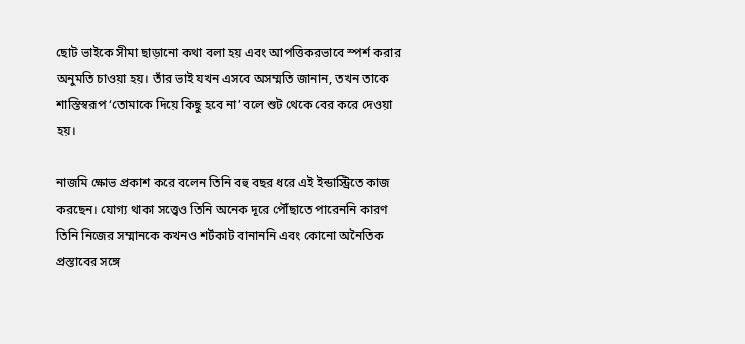ছোট ভাইকে সীমা ছাড়ানো কথা বলা হয় এবং আপত্তিকরভাবে স্পর্শ করার অনুমতি চাওয়া হয়। তাঁর ভাই যখন এসবে অসম্মতি জানান, তখন তাকে শাস্তিস্বরূপ ‘তোমাকে দিয়ে কিছু হবে না’ বলে শুট থেকে বের করে দেওয়া হয়।

নাজমি ক্ষোভ প্রকাশ করে বলেন তিনি বহু বছর ধরে এই ইন্ডাস্ট্রিতে কাজ করছেন। যোগ্য থাকা সত্ত্বেও তিনি অনেক দূরে পৌঁছাতে পারেননি কারণ তিনি নিজের সম্মানকে কখনও শর্টকাট বানাননি এবং কোনো অনৈতিক প্রস্তাবের সঙ্গে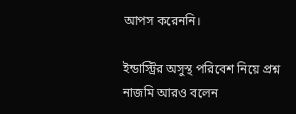আপস করেননি।

ইন্ডাস্ট্রির অসুস্থ পরিবেশ নিয়ে প্রশ্ন নাজমি আরও বলেন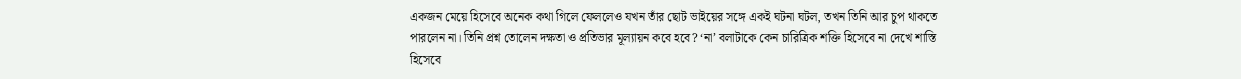একজন মেয়ে হিসেবে অনেক কথা গিলে ফেললেও যখন তাঁর ছোট ভাইয়ের সঙ্গে একই ঘটনা ঘটল, তখন তিনি আর চুপ থাকতে পারলেন না। তিনি প্রশ্ন তোলেন দক্ষতা ও প্রতিভার মূল্যায়ন কবে হবে? ‘না’ বলাটাকে কেন চারিত্রিক শক্তি হিসেবে না দেখে শাস্তি হিসেবে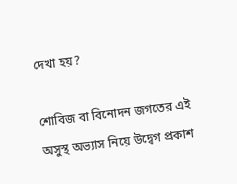দেখা হয়?

শোবিজ বা বিনোদন জগতের এই অসুস্থ অভ্যাস নিয়ে উদ্বেগ প্রকাশ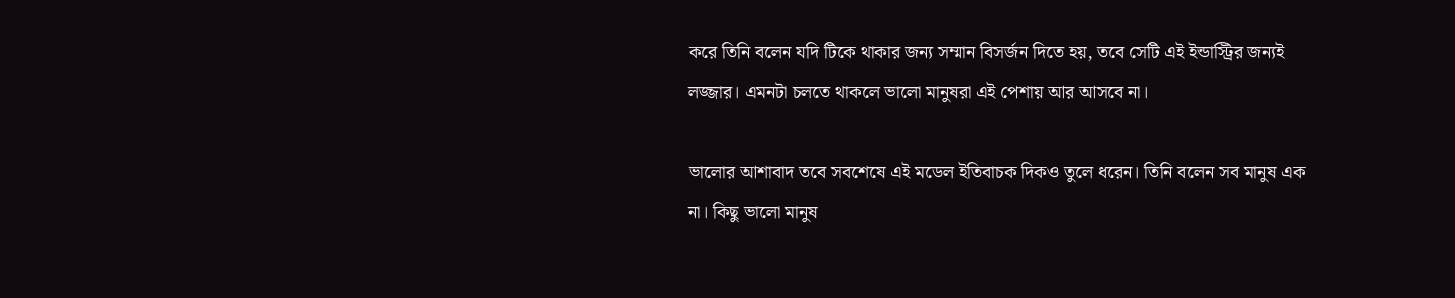করে তিনি বলেন যদি টিকে থাকার জন্য সম্মান বিসর্জন দিতে হয়, তবে সেটি এই ইন্ডাস্ট্রির জন্যই লজ্জার। এমনটা চলতে থাকলে ভালো মানুষরা এই পেশায় আর আসবে না।

ভালোর আশাবাদ তবে সবশেষে এই মডেল ইতিবাচক দিকও তুলে ধরেন। তিনি বলেন সব মানুষ এক না। কিছু ভালো মানুষ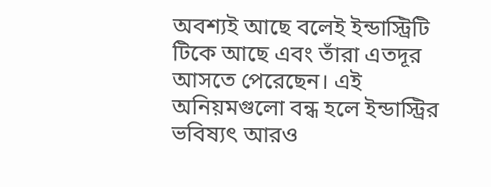অবশ্যই আছে বলেই ইন্ডাস্ট্রিটি টিকে আছে এবং তাঁরা এতদূর আসতে পেরেছেন। এই অনিয়মগুলো বন্ধ হলে ইন্ডাস্ট্রির ভবিষ্যৎ আরও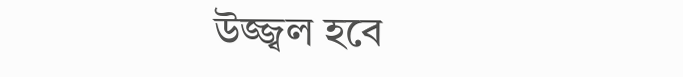উজ্জ্বল হবে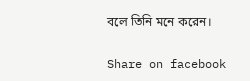বলে তিনি মনে করেন।

Share on facebook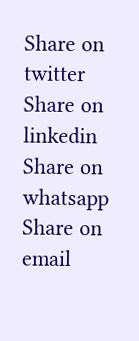Share on twitter
Share on linkedin
Share on whatsapp
Share on email